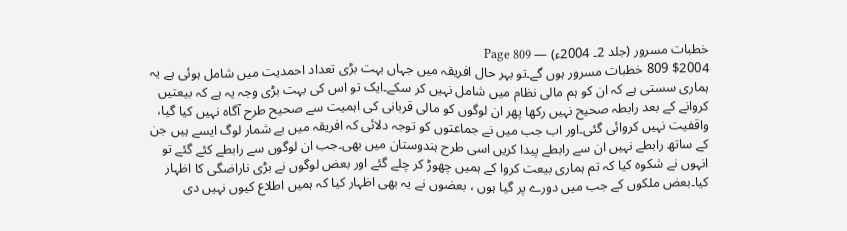خطبات مسرور (جلد 2۔ 2004ء) — Page 809
$2004 809 خطبات مسرور ہوں گے۔تو بہر حال افریقہ میں جہاں بہت بڑی تعداد احمدیت میں شامل ہوئی ہے یہ ہماری سستی ہے کہ ان کو ہم مالی نظام میں شامل نہیں کر سکے۔ایک تو اس کی بہت بڑی وجہ یہ ہے کہ بیعتیں کروانے کے بعد رابطہ صحیح نہیں رکھا پھر ان لوگوں کو مالی قربانی کی اہمیت سے صحیح طرح آگاہ نہیں کیا گیا، واقفیت نہیں کروائی گئی۔اور اب جب میں نے جماعتوں کو توجہ دلائی کہ افریقہ میں بے شمار لوگ ایسے ہیں جن کے ساتھ رابطے نہیں ان سے رابطے پیدا کریں اسی طرح ہندوستان میں بھی۔جب ان لوگوں سے رابطے کئے گئے تو انہوں نے شکوہ کیا کہ تم ہماری بیعت کروا کے ہمیں چھوڑ کر چلے گئے اور بعض لوگوں نے بڑی ناراضگی کا اظہار کیا۔بعض ملکوں کے جب میں دورے پر گیا ہوں ، بعضوں نے یہ بھی اظہار کیا کہ ہمیں اطلاع کیوں نہیں دی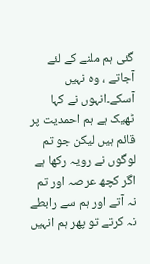گئی ہم ملنے کے لئے آجاتے ، وہ نہیں آسکے۔انہوں نے کہا ٹھیک ہے ہم احمدیت پر قائم ہیں لیکن جو تم لوگوں نے رویہ رکھا ہے اگر کچھ عرصہ اور تم نہ آتے اور ہم سے رابطے نہ کرتے تو پھر ہم انہیں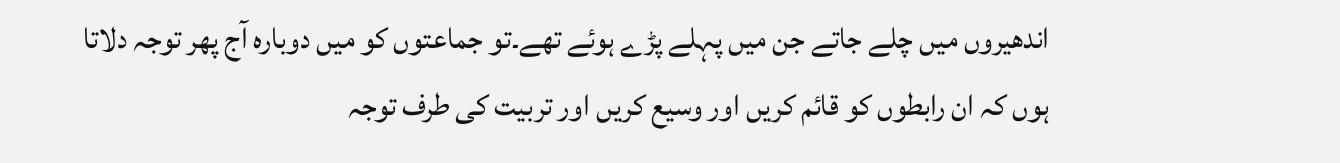اندھیروں میں چلے جاتے جن میں پہلے پڑے ہوئے تھے۔تو جماعتوں کو میں دوبارہ آج پھر توجہ دلاتا ہوں کہ ان رابطوں کو قائم کریں اور وسیع کریں اور تربیت کی طرف توجہ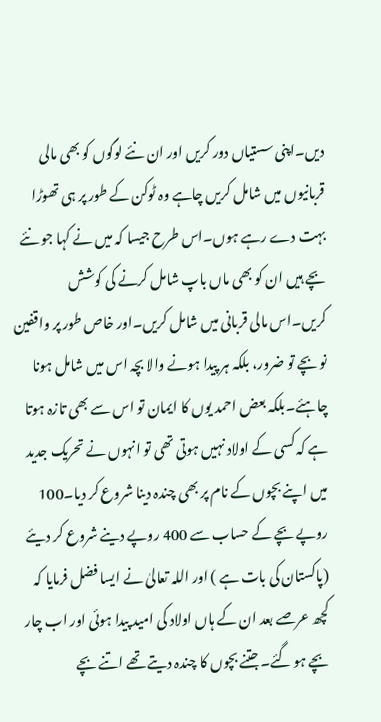دیں۔اپنی سستیاں دور کریں اور ان نئے لوگوں کو بھی مالی قربانیوں میں شامل کریں چاہے وہ ٹوکن کے طور پر ہی تھوڑا بہت دے رہے ہوں۔اس طرح جیسا کہ میں نے کہا جو نئے بچے ہیں ان کو بھی ماں باپ شامل کرنے کی کوشش کریں۔اس مالی قربانی میں شامل کریں۔اور خاص طور پر واقفین نو بچے تو ضرور، بلکہ ہر پیدا ہونے والا بچہ اس میں شامل ہونا چاہئے۔بلکہ بعض احمد یوں کا ایمان تو اس سے بھی تازہ ہوتا ہے کہ کسی کے اولاد نہیں ہوتی تھی تو انہوں نے تحریک جدید میں اپنے بچوں کے نام پر بھی چندہ دینا شروع کر دیا۔100 روپے بچے کے حساب سے 400 روپے دینے شروع کر دیئے (پاکستان کی بات ہے ) اور اللہ تعالیٰ نے ایسا فضل فرمایا کہ کچھ عرصے بعد ان کے ہاں اولاد کی امید پیدا ہوئی اور اب چار بچے ہو گئے۔جتنے بچوں کا چندہ دیتے تھے اتنے بچے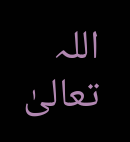اللہ تعالیٰ